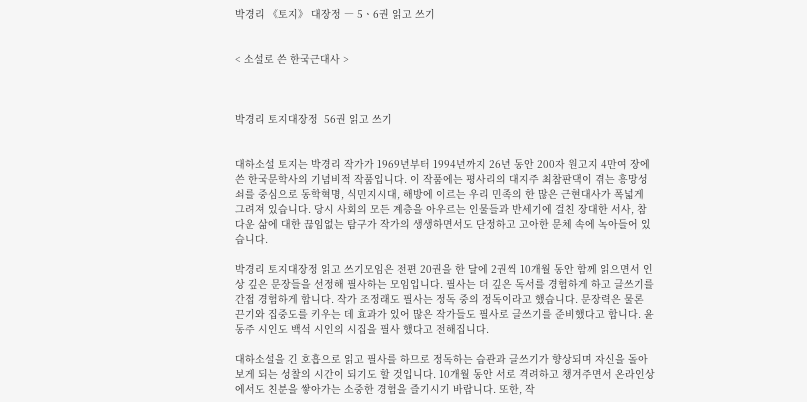박경리 《토지》 대장정 ― 5ㆍ6권 읽고 쓰기


< 소설로 쓴 한국근대사 >



박경리 토지대장정  56권 읽고 쓰기


대하소설 토지는 박경리 작가가 1969년부터 1994년까지 26년 동안 200자 원고지 4만여 장에 쓴 한국문학사의 기념비적 작품입니다. 이 작품에는 평사리의 대지주 최참판댁이 겪는 흥망성쇠를 중심으로 동학혁명, 식민지시대, 해방에 이르는 우리 민족의 한 많은 근현대사가 폭넓게 그려져 있습니다. 당시 사회의 모든 계층을 아우르는 인물들과 반세기에 걸친 장대한 서사, 참다운 삶에 대한 끊임없는 탐구가 작가의 생생하면서도 단정하고 고아한 문체 속에 녹아들어 있습니다.

박경리 토지대장정 읽고 쓰기모임은 전편 20권을 한 달에 2권씩 10개월 동안 함께 읽으면서 인상 깊은 문장들을 선정해 필사하는 모임입니다. 필사는 더 깊은 독서를 경험하게 하고 글쓰기를 간접 경험하게 합니다. 작가 조정래도 필사는 정독 중의 정독이라고 했습니다. 문장력은 물론 끈기와 집중도를 키우는 데 효과가 있어 많은 작가들도 필사로 글쓰기를 준비했다고 합니다. 윤동주 시인도 백석 시인의 시집을 필사 했다고 전해집니다.

대하소설을 긴 호흡으로 읽고 필사를 하므로 정독하는 습관과 글쓰기가 향상되며 자신을 돌아보게 되는 성찰의 시간이 되기도 할 것입니다. 10개월 동안 서로 격려하고 챙겨주면서 온라인상에서도 친분을 쌓아가는 소중한 경험을 즐기시기 바랍니다. 또한, 작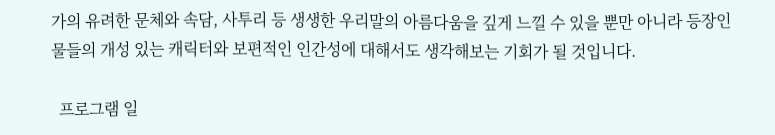가의 유려한 문체와 속담, 사투리 등 생생한 우리말의 아름다움을 깊게 느낄 수 있을 뿐만 아니라 등장인물들의 개성 있는 캐릭터와 보편적인 인간성에 대해서도 생각해보는 기회가 될 것입니다.

  프로그램 일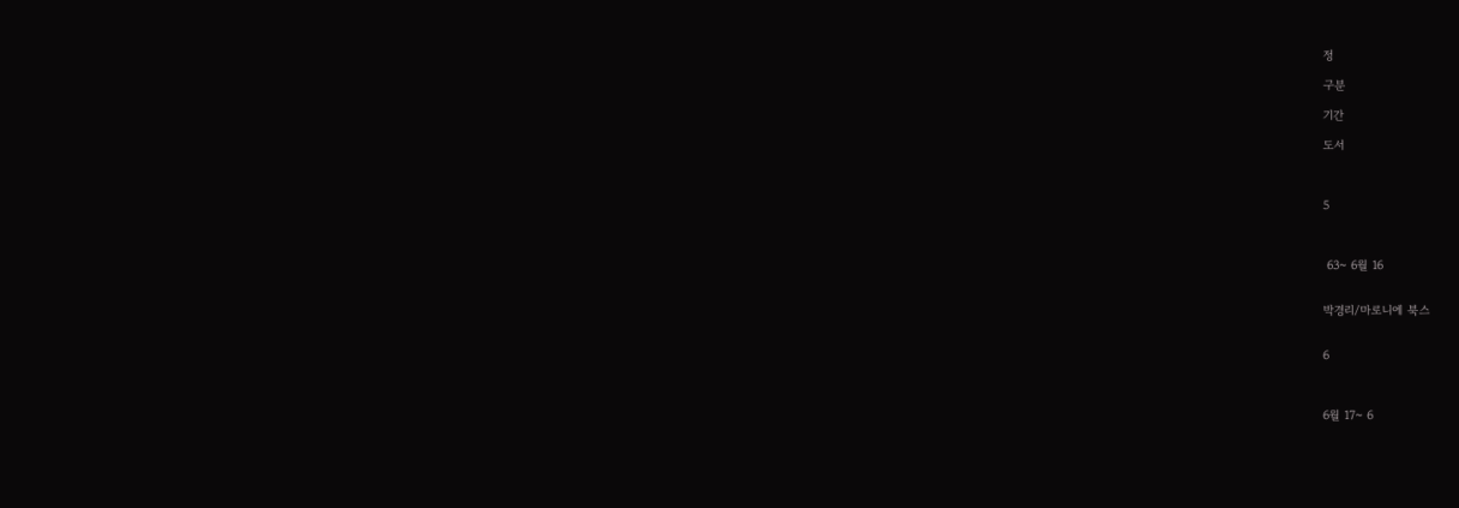정

구분

기간

도서



5



 63~ 6월 16


박경리/마로니에 북스


6



6월 17~ 6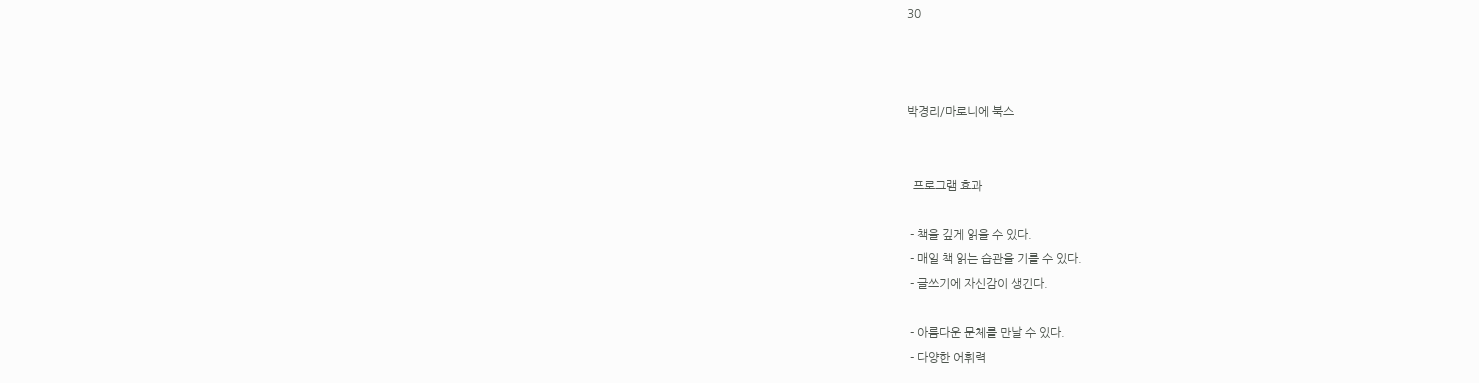30



박경리/마로니에 북스


  프로그램 효과

 - 책을 깊게 읽을 수 있다.
 - 매일 책 읽는 습관을 기를 수 있다.
 - 글쓰기에 자신감이 생긴다.

 - 아름다운 문체를 만날 수 있다.
 - 다양한 어휘력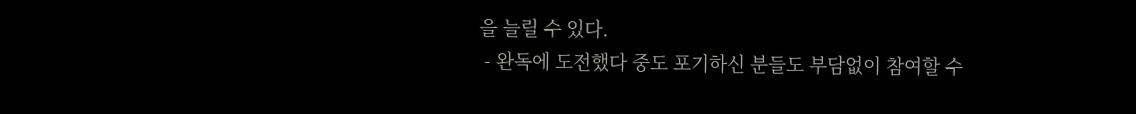을 늘릴 수 있다.
 - 완독에 도전했다 중도 포기하신 분들도 부담없이 참여할 수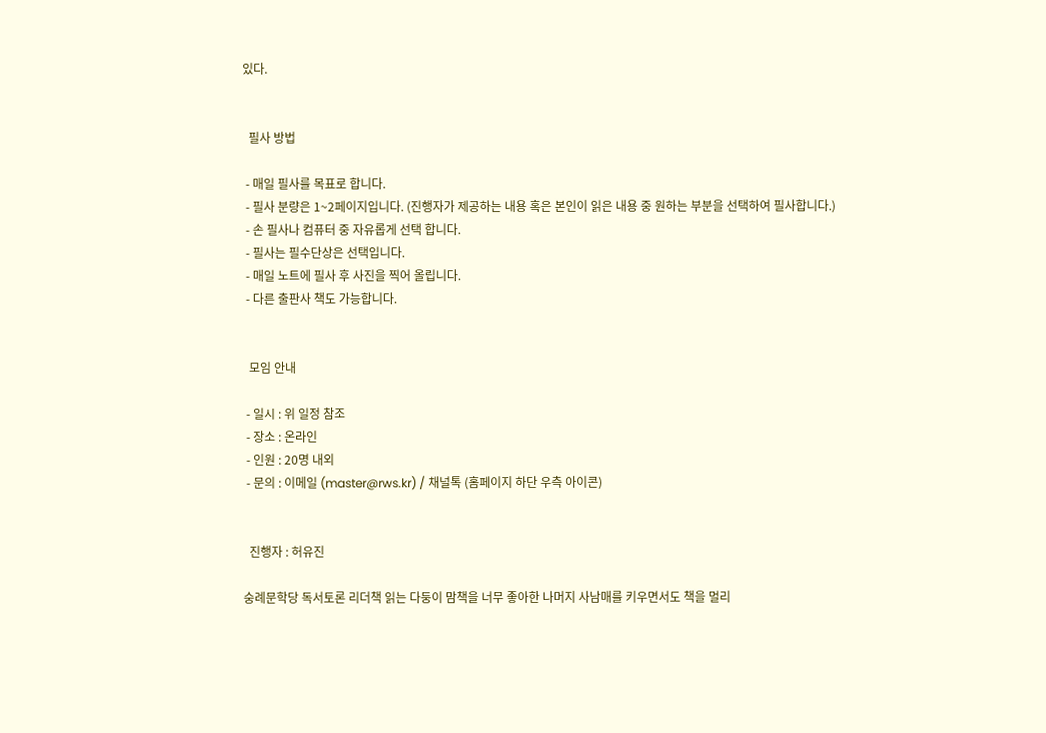있다.


  필사 방법

 - 매일 필사를 목표로 합니다.
 - 필사 분량은 1~2페이지입니다. (진행자가 제공하는 내용 혹은 본인이 읽은 내용 중 원하는 부분을 선택하여 필사합니다.)
 - 손 필사나 컴퓨터 중 자유롭게 선택 합니다.
 - 필사는 필수단상은 선택입니다.
 - 매일 노트에 필사 후 사진을 찍어 올립니다.
 - 다른 출판사 책도 가능합니다.


  모임 안내

 - 일시 : 위 일정 참조
 - 장소 : 온라인
 - 인원 : 20명 내외
 - 문의 : 이메일 (master@rws.kr) / 채널톡 (홈페이지 하단 우측 아이콘)


  진행자 : 허유진

숭례문학당 독서토론 리더책 읽는 다둥이 맘책을 너무 좋아한 나머지 사남매를 키우면서도 책을 멀리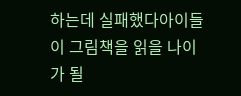하는데 실패했다아이들이 그림책을 읽을 나이가 될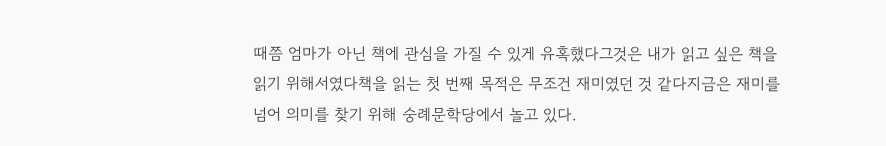때쯤 엄마가 아닌 책에 관심을 가질 수 있게 유혹했다그것은 내가 읽고 싶은 책을 읽기 위해서였다책을 읽는 첫 번째 목적은 무조건 재미였던 것 같다지금은 재미를 넘어 의미를 찾기 위해 숭례문학당에서 놀고 있다.